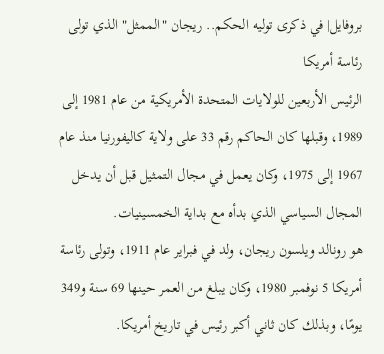بروفايل| في ذكرى توليه الحكم.. ريجان "الممثل" الذي تولى رئاسة أمريكا
الرئيس الأربعين للولايات المتحدة الأمريكية من عام 1981 إلى 1989، وقبلها كان الحاكم رقم 33 على ولاية كاليفورنيا منذ عام 1967 إلى 1975، وكان يعمل في مجال التمثيل قبل أن يدخل المجال السياسي الذي بدأه مع بداية الخمسينيات.
هو رونالد ويلسون ريجان، ولد في فبراير عام 1911، وتولى رئاسة أمريكا 5 نوفمبر 1980، وكان يبلغ من العمر حينها 69 سنة و349 يومًا، وبذلك كان ثاني أكبر رئيس في تاريخ أمريكا.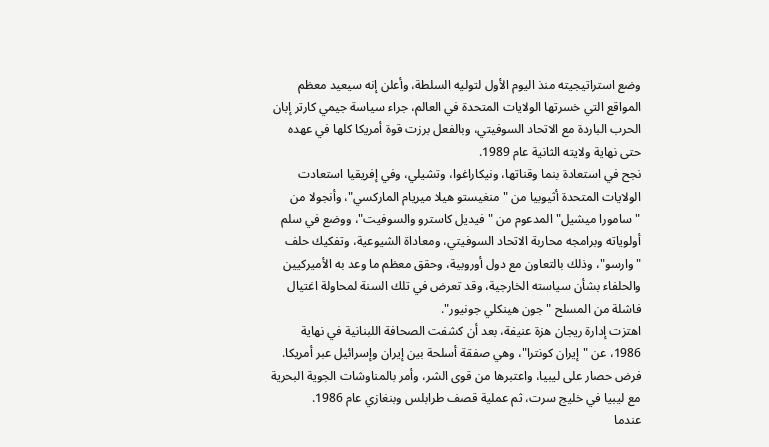وضع استراتيجيته منذ اليوم الأول لتوليه السلطة، وأعلن إنه سيعيد معظم المواقع التي خسرتها الولايات المتحدة في العالم، جراء سياسة جيمي كارتر إبان الحرب الباردة مع الاتحاد السوفيتي، وبالفعل برزت قوة أمريكا كلها في عهده حتى نهاية ولايته الثانية عام 1989.
نجح في استعادة بنما وقناتها، ونيكاراغوا، وتشيلي، وفي إفريقيا استعادت الولايات المتحدة أثيوبيا من "منغيستو هيلا ميريام الماركسي"، وأنجولا من "سامورا ميشيل" المدعوم من "فيديل كاسترو والسوفيت"، ووضع في سلم أولوياته وبرامجه محاربة الاتحاد السوفيتي، ومعاداة الشيوعية، وتفكيك حلف "وارسو"، وذلك بالتعاون مع دول أوروبية، وحقق معظم ما وعد به الأميركيين والحلفاء بشأن سياسته الخارجية، وقد تعرض في تلك السنة لمحاولة اغتيال فاشلة من المسلح "جون هينكلي جونيور".
اهتزت إدارة ريجان هزة عنيفة، بعد أن كشفت الصحافة اللبنانية في نهاية 1986، عن "إيران كونترا"، وهي صفقة أسلحة بين إيران وإسرائيل عبر أمريكا.
فرض حصار على ليبيا، واعتبرها من قوى الشر، وأمر بالمناوشات الجوية البحرية مع ليبيا في خليج سرت، ثم عملية قصف طرابلس وبنغازي عام 1986.
عندما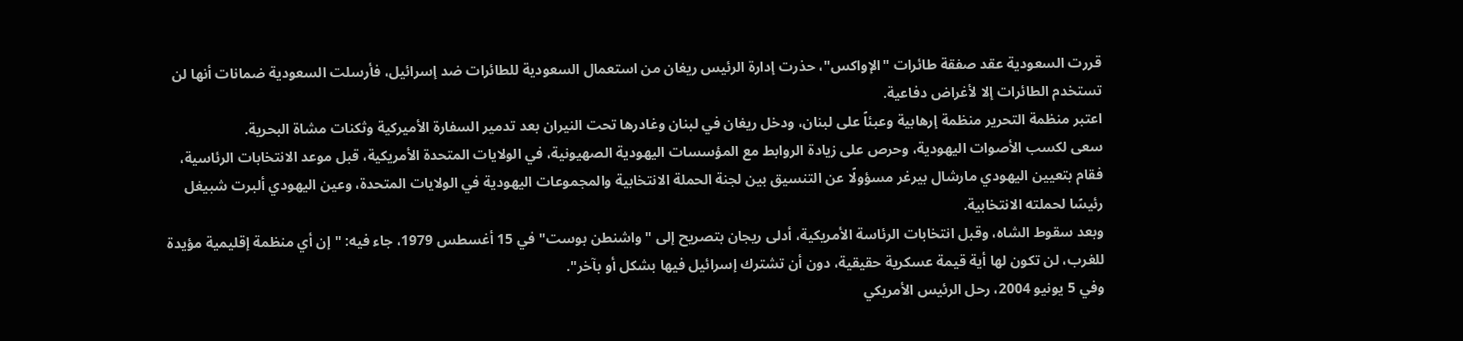قررت السعودية عقد صفقة طائرات "الإواكس"، حذرت إدارة الرئيس ريغان من استعمال السعودية للطائرات ضد إسرائيل، فأرسلت السعودية ضمانات أنها لن تستخدم الطائرات إلا لأغراض دفاعية.
اعتبر منظمة التحرير منظمة إرهابية وعبئاً على لبنان، ودخل ريغان في لبنان وغادرها تحت النيران بعد تدمير السفارة الأميركية وثكنات مشاة البحرية.
سعى لكسب الأصوات اليهودية، وحرص على زيادة الروابط مع المؤسسات اليهودية الصهيونية، في الولايات المتحدة الأمريكية، قبل موعد الانتخابات الرئاسية، فقام بتعيين اليهودي مارشال بيرغر مسؤولًا عن التنسيق بين لجنة الحملة الانتخابية والمجموعات اليهودية في الولايات المتحدة، وعين اليهودي ألبرت شبيغل رئيسًا لحملته الانتخابية.
وبعد سقوط الشاه، وقبل انتخابات الرئاسة الأمريكية، أدلى ريجان بتصريح إلى "واشنطن بوست" في 15 أغسطس 1979، جاء فيه: "إن أي منظمة إقليمية مؤيدة للغرب، لن تكون لها أية قيمة عسكرية حقيقية، دون أن تشترك إسرائيل فيها بشكل أو بآخر".
وفي 5 يونيو 2004، رحل الرئيس الأمريكي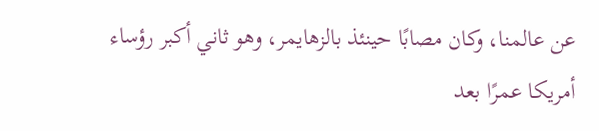عن عالمنا، وكان مصابًا حينئذ بالزهايمر، وهو ثاني أكبر رؤساء أمريكا عمرًا بعد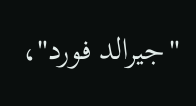"جيرالد فورد"،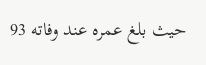حيث بلغ عمره عند وفاته 93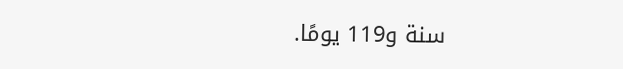سنة و119 يومًا.